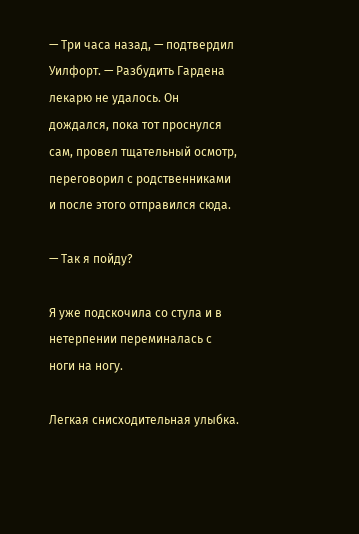— Три часа назад, — подтвердил Уилфорт. — Разбудить Гардена лекарю не удалось. Он дождался, пока тот проснулся сам, провел тщательный осмотр, переговорил с родственниками и после этого отправился сюда.

— Так я пойду?

Я уже подскочила со стула и в нетерпении переминалась с ноги на ногу.

Легкая снисходительная улыбка.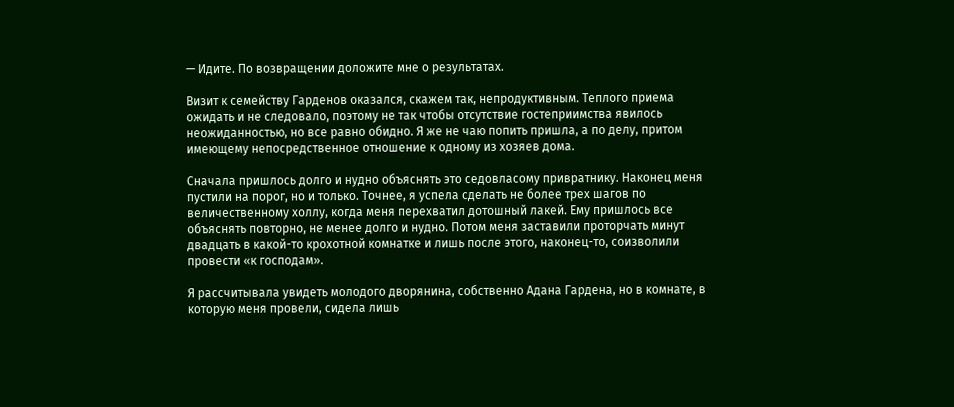— Идите. По возвращении доложите мне о результатах.

Визит к семейству Гарденов оказался, скажем так, непродуктивным. Теплого приема ожидать и не следовало, поэтому не так чтобы отсутствие гостеприимства явилось неожиданностью, но все равно обидно. Я же не чаю попить пришла, а по делу, притом имеющему непосредственное отношение к одному из хозяев дома.

Сначала пришлось долго и нудно объяснять это седовласому привратнику. Наконец меня пустили на порог, но и только. Точнее, я успела сделать не более трех шагов по величественному холлу, когда меня перехватил дотошный лакей. Ему пришлось все объяснять повторно, не менее долго и нудно. Потом меня заставили проторчать минут двадцать в какой-то крохотной комнатке и лишь после этого, наконец-то, соизволили провести «к господам».

Я рассчитывала увидеть молодого дворянина, собственно Адана Гардена, но в комнате, в которую меня провели, сидела лишь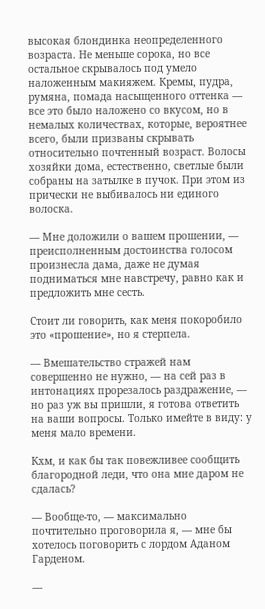высокая блондинка неопределенного возраста. Не меньше сорока, но все остальное скрывалось под умело наложенным макияжем. Кремы, пудра, румяна, помада насыщенного оттенка — все это было наложено со вкусом, но в немалых количествах, которые, вероятнее всего, были призваны скрывать относительно почтенный возраст. Волосы хозяйки дома, естественно, светлые были собраны на затылке в пучок. При этом из прически не выбивалось ни единого волоска.

— Мне доложили о вашем прошении, — преисполненным достоинства голосом произнесла дама, даже не думая подниматься мне навстречу, равно как и предложить мне сесть.

Стоит ли говорить, как меня покоробило это «прошение», но я стерпела.

— Вмешательство стражей нам совершенно не нужно, — на сей раз в интонациях прорезалось раздражение, — но раз уж вы пришли, я готова ответить на ваши вопросы. Только имейте в виду: у меня мало времени.

Кхм, и как бы так повежливее сообщить благородной леди, что она мне даром не сдалась?

— Вообще-то, — максимально почтительно проговорила я, — мне бы хотелось поговорить с лордом Аданом Гарденом.

—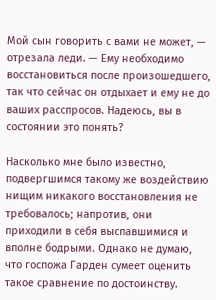Мой сын говорить с вами не может, — отрезала леди. — Ему необходимо восстановиться после произошедшего, так что сейчас он отдыхает и ему не до ваших расспросов. Надеюсь, вы в состоянии это понять?

Насколько мне было известно, подвергшимся такому же воздействию нищим никакого восстановления не требовалось; напротив, они приходили в себя выспавшимися и вполне бодрыми. Однако не думаю, что госпожа Гарден сумеет оценить такое сравнение по достоинству.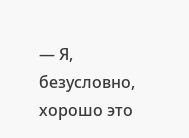— Я, безусловно, хорошо это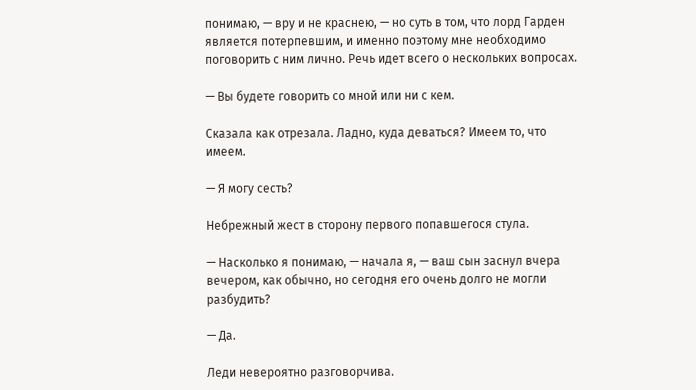понимаю, — вру и не краснею, — но суть в том, что лорд Гарден является потерпевшим, и именно поэтому мне необходимо поговорить с ним лично. Речь идет всего о нескольких вопросах.

— Вы будете говорить со мной или ни с кем.

Сказала как отрезала. Ладно, куда деваться? Имеем то, что имеем.

— Я могу сесть?

Небрежный жест в сторону первого попавшегося стула.

— Насколько я понимаю, — начала я, — ваш сын заснул вчера вечером, как обычно, но сегодня его очень долго не могли разбудить?

— Да.

Леди невероятно разговорчива.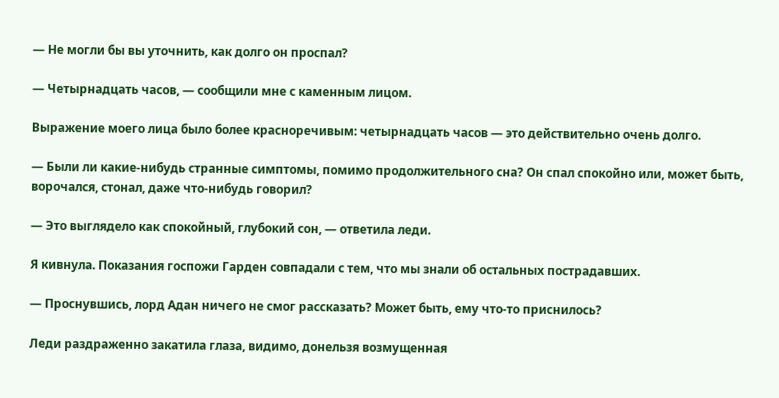— Не могли бы вы уточнить, как долго он проспал?

— Четырнадцать часов, — сообщили мне с каменным лицом.

Выражение моего лица было более красноречивым: четырнадцать часов — это действительно очень долго.

— Были ли какие-нибудь странные симптомы, помимо продолжительного сна? Он спал спокойно или, может быть, ворочался, стонал, даже что-нибудь говорил?

— Это выглядело как спокойный, глубокий сон, — ответила леди.

Я кивнула. Показания госпожи Гарден совпадали с тем, что мы знали об остальных пострадавших.

— Проснувшись, лорд Адан ничего не смог рассказать? Может быть, ему что-то приснилось?

Леди раздраженно закатила глаза, видимо, донельзя возмущенная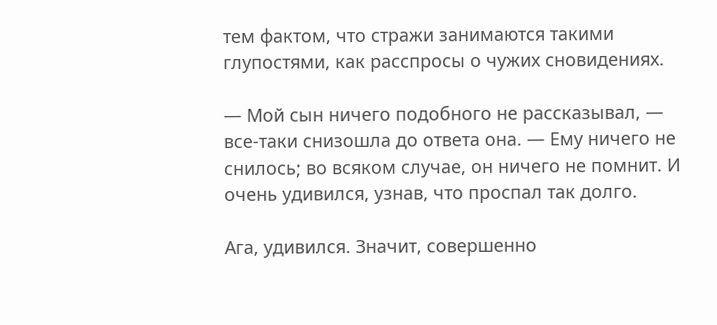тем фактом, что стражи занимаются такими глупостями, как расспросы о чужих сновидениях.

— Мой сын ничего подобного не рассказывал, — все-таки снизошла до ответа она. — Ему ничего не снилось; во всяком случае, он ничего не помнит. И очень удивился, узнав, что проспал так долго.

Ага, удивился. Значит, совершенно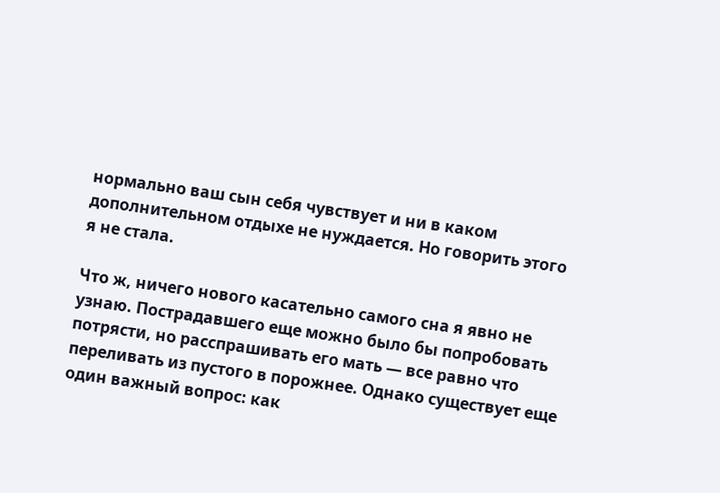нормально ваш сын себя чувствует и ни в каком дополнительном отдыхе не нуждается. Но говорить этого я не стала.

Что ж, ничего нового касательно самого сна я явно не узнаю. Пострадавшего еще можно было бы попробовать потрясти, но расспрашивать его мать — все равно что переливать из пустого в порожнее. Однако существует еще один важный вопрос: как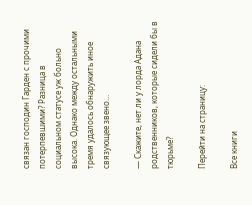связан господин Гарден с прочими потерпевшими? Разница в социальном статусе уж больно высока. Однако между остальными тремя удалось обнаружить иное связующее звено…

— Скажите, нет ли у лорда Адана родственников, которые сидели бы в тюрьме?

Перейти на страницу:

Все книги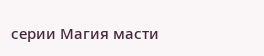серии Магия масти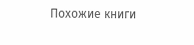Похожие книги